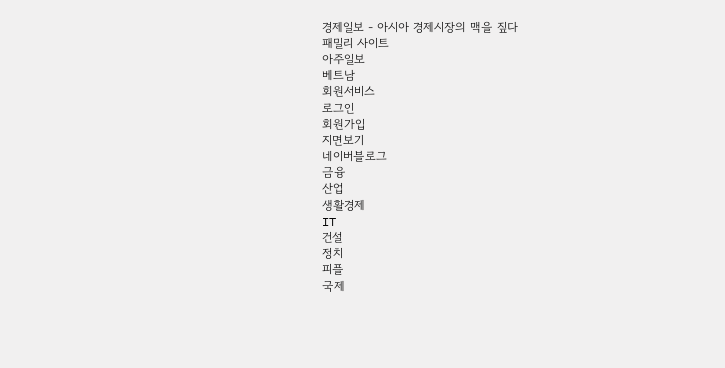경제일보 - 아시아 경제시장의 맥을 짚다
패밀리 사이트
아주일보
베트남
회원서비스
로그인
회원가입
지면보기
네이버블로그
금융
산업
생활경제
IT
건설
정치
피플
국제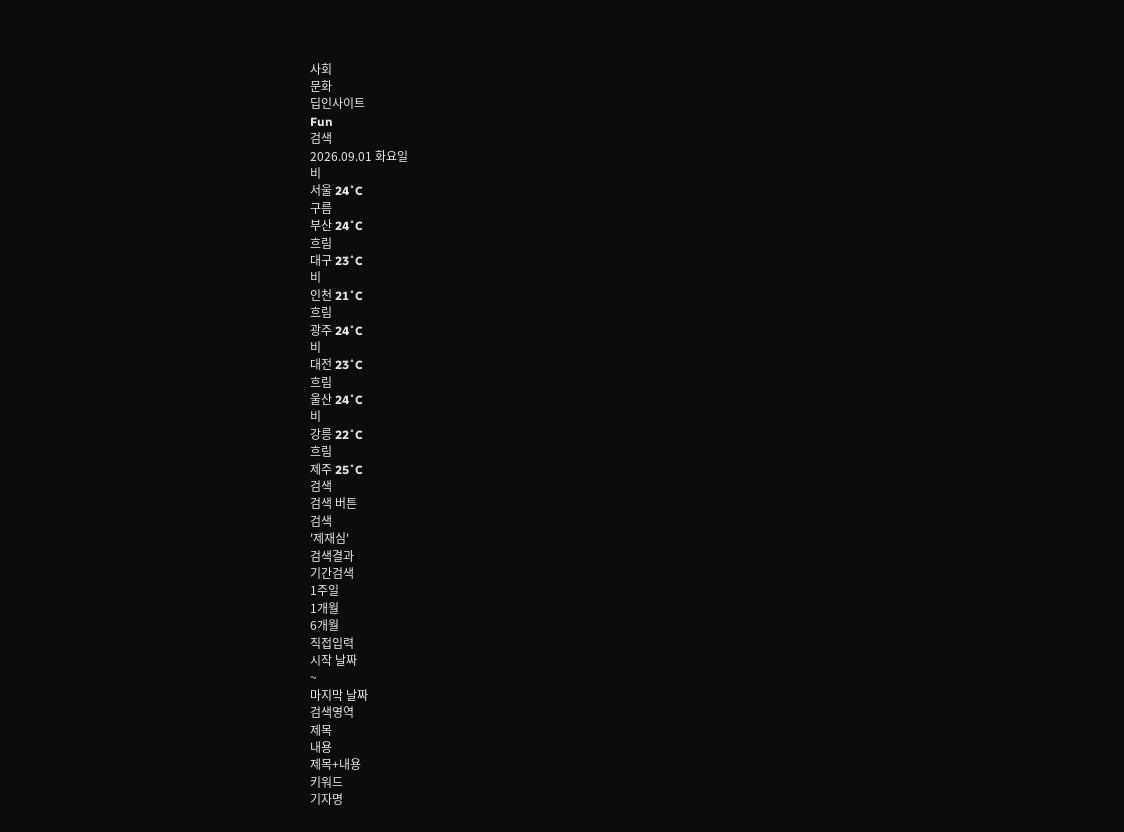사회
문화
딥인사이트
Fun
검색
2026.09.01 화요일
비
서울 24˚C
구름
부산 24˚C
흐림
대구 23˚C
비
인천 21˚C
흐림
광주 24˚C
비
대전 23˚C
흐림
울산 24˚C
비
강릉 22˚C
흐림
제주 25˚C
검색
검색 버튼
검색
'제재심'
검색결과
기간검색
1주일
1개월
6개월
직접입력
시작 날짜
~
마지막 날짜
검색영역
제목
내용
제목+내용
키워드
기자명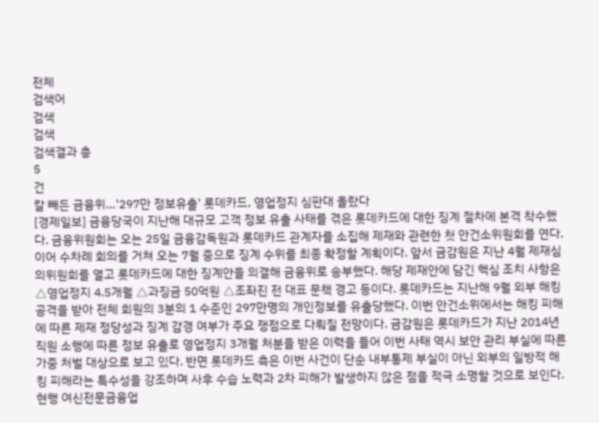전체
검색어
검색
검색
검색결과 총
5
건
칼 빼든 금융위…'297만 정보유출' 롯데카드, 영업정지 심판대 올랐다
[경제일보] 금융당국이 지난해 대규모 고객 정보 유출 사태를 겪은 롯데카드에 대한 징계 절차에 본격 착수했다. 금융위원회는 오는 25일 금융감독원과 롯데카드 관계자를 소집해 제재와 관련한 첫 안건소위원회를 연다. 이어 수차례 회의를 거쳐 오는 7월 중으로 징계 수위를 최종 확정할 계획이다. 앞서 금감원은 지난 4월 제재심의위원회를 열고 롯데카드에 대한 징계안을 의결해 금융위로 송부했다. 해당 제재안에 담긴 핵심 조치 사항은 △영업정지 4.5개월 △과징금 50억원 △조좌진 전 대표 문책 경고 등이다. 롯데카드는 지난해 9월 외부 해킹 공격을 받아 전체 회원의 3분의 1 수준인 297만명의 개인정보를 유출당했다. 이번 안건소위에서는 해킹 피해에 따른 제재 정당성과 징계 감경 여부가 주요 쟁점으로 다뤄질 전망이다. 금감원은 롯데카드가 지난 2014년 직원 소행에 따른 정보 유출로 영업정지 3개월 처분을 받은 이력을 들어 이번 사태 역시 보안 관리 부실에 따른 가중 처벌 대상으로 보고 있다. 반면 롯데카드 측은 이번 사건이 단순 내부통제 부실이 아닌 외부의 일방적 해킹 피해라는 특수성을 강조하며 사후 수습 노력과 2차 피해가 발생하지 않은 점을 적극 소명할 것으로 보인다. 현행 여신전문금융업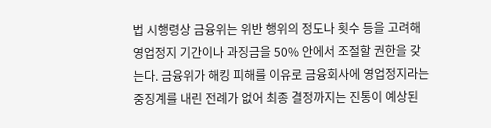법 시행령상 금융위는 위반 행위의 정도나 횟수 등을 고려해 영업정지 기간이나 과징금을 50% 안에서 조절할 권한을 갖는다. 금융위가 해킹 피해를 이유로 금융회사에 영업정지라는 중징계를 내린 전례가 없어 최종 결정까지는 진통이 예상된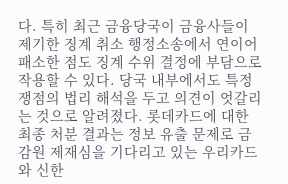다. 특히 최근 금융당국이 금융사들이 제기한 징계 취소 행정소송에서 연이어 패소한 점도 징계 수위 결정에 부담으로 작용할 수 있다. 당국 내부에서도 특정 쟁점의 법리 해석을 두고 의견이 엇갈리는 것으로 알려졌다. 롯데카드에 대한 최종 처분 결과는 정보 유출 문제로 금감원 제재심을 기다리고 있는 우리카드와 신한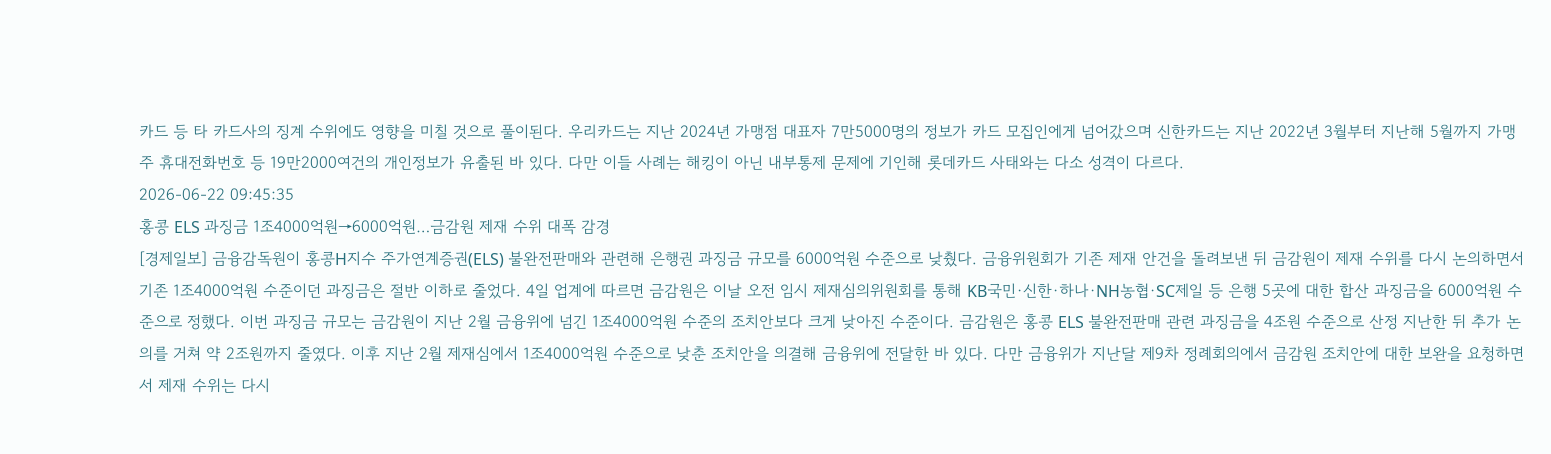카드 등 타 카드사의 징계 수위에도 영향을 미칠 것으로 풀이된다. 우리카드는 지난 2024년 가맹점 대표자 7만5000명의 정보가 카드 모집인에게 넘어갔으며 신한카드는 지난 2022년 3월부터 지난해 5월까지 가맹주 휴대전화번호 등 19만2000여건의 개인정보가 유출된 바 있다. 다만 이들 사례는 해킹이 아닌 내부통제 문제에 기인해 롯데카드 사태와는 다소 성격이 다르다.
2026-06-22 09:45:35
홍콩 ELS 과징금 1조4000억원→6000억원…금감원 제재 수위 대폭 감경
[경제일보] 금융감독원이 홍콩H지수 주가연계증권(ELS) 불완전판매와 관련해 은행권 과징금 규모를 6000억원 수준으로 낮췄다. 금융위원회가 기존 제재 안건을 돌려보낸 뒤 금감원이 제재 수위를 다시 논의하면서 기존 1조4000억원 수준이던 과징금은 절반 이하로 줄었다. 4일 업계에 따르면 금감원은 이날 오전 임시 제재심의위원회를 통해 KB국민·신한·하나·NH농협·SC제일 등 은행 5곳에 대한 합산 과징금을 6000억원 수준으로 정했다. 이번 과징금 규모는 금감원이 지난 2월 금융위에 넘긴 1조4000억원 수준의 조치안보다 크게 낮아진 수준이다. 금감원은 홍콩 ELS 불완전판매 관련 과징금을 4조원 수준으로 산정 지난한 뒤 추가 논의를 거쳐 약 2조원까지 줄였다. 이후 지난 2월 제재심에서 1조4000억원 수준으로 낮춘 조치안을 의결해 금융위에 전달한 바 있다. 다만 금융위가 지난달 제9차 정례회의에서 금감원 조치안에 대한 보완을 요청하면서 제재 수위는 다시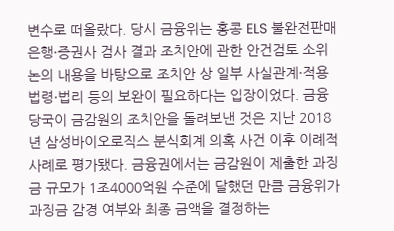변수로 떠올랐다. 당시 금융위는 홍콩 ELS 불완전판매 은행·증권사 검사 결과 조치안에 관한 안건검토 소위 논의 내용을 바탕으로 조치안 상 일부 사실관계·적용 법령·법리 등의 보완이 필요하다는 입장이었다. 금융당국이 금감원의 조치안을 돌려보낸 것은 지난 2018년 삼성바이오로직스 분식회계 의혹 사건 이후 이례적 사례로 평가됐다. 금융권에서는 금감원이 제출한 과징금 규모가 1조4000억원 수준에 달했던 만큼 금융위가 과징금 감경 여부와 최종 금액을 결정하는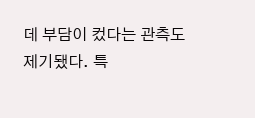데 부담이 컸다는 관측도 제기됐다. 특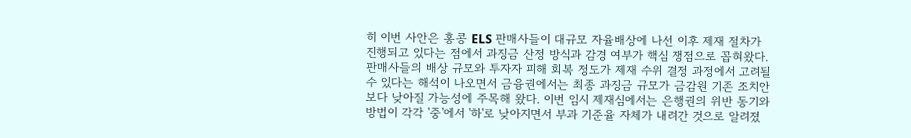히 이번 사안은 홍콩 ELS 판매사들이 대규모 자율배상에 나선 이후 제재 절차가 진행되고 있다는 점에서 과징금 산정 방식과 감경 여부가 핵심 쟁점으로 꼽혀왔다. 판매사들의 배상 규모와 투자자 피해 회복 정도가 제재 수위 결정 과정에서 고려될 수 있다는 해석이 나오면서 금융권에서는 최종 과징금 규모가 금감원 기존 조치안보다 낮아질 가능성에 주목해 왔다. 이번 임시 제재심에서는 은행권의 위반 동기와 방법이 각각 '중'에서 '하'로 낮아지면서 부과 기준율 자체가 내려간 것으로 알려졌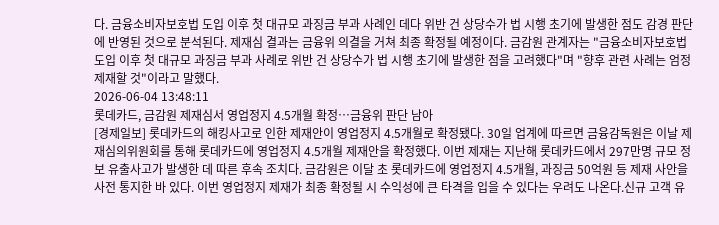다. 금융소비자보호법 도입 이후 첫 대규모 과징금 부과 사례인 데다 위반 건 상당수가 법 시행 초기에 발생한 점도 감경 판단에 반영된 것으로 분석된다. 제재심 결과는 금융위 의결을 거쳐 최종 확정될 예정이다. 금감원 관계자는 "금융소비자보호법 도입 이후 첫 대규모 과징금 부과 사례로 위반 건 상당수가 법 시행 초기에 발생한 점을 고려했다"며 "향후 관련 사례는 엄정 제재할 것"이라고 말했다.
2026-06-04 13:48:11
롯데카드, 금감원 제재심서 영업정지 4.5개월 확정…금융위 판단 남아
[경제일보] 롯데카드의 해킹사고로 인한 제재안이 영업정지 4.5개월로 확정됐다. 30일 업계에 따르면 금융감독원은 이날 제재심의위원회를 통해 롯데카드에 영업정지 4.5개월 제재안을 확정했다. 이번 제재는 지난해 롯데카드에서 297만명 규모 정보 유출사고가 발생한 데 따른 후속 조치다. 금감원은 이달 초 롯데카드에 영업정지 4.5개월, 과징금 50억원 등 제재 사안을 사전 통지한 바 있다. 이번 영업정지 제재가 최종 확정될 시 수익성에 큰 타격을 입을 수 있다는 우려도 나온다.신규 고객 유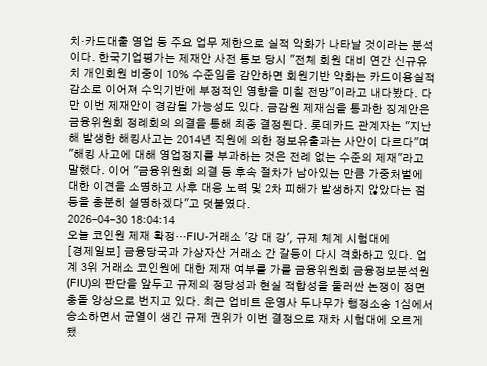치·카드대출 영업 등 주요 업무 제한으로 실적 악화가 나타날 것이라는 분석이다. 한국기업평가는 제재안 사전 통보 당시 "전체 회원 대비 연간 신규유치 개인회원 비중이 10% 수준임을 감안하면 회원기반 약화는 카드이용실적 감소로 이어져 수익기반에 부정적인 영향을 미칠 전망"이라고 내다봤다. 다만 이번 제재안이 경감될 가능성도 있다. 금감원 제재심을 통과한 징계안은 금융위원회 정례회의 의결을 통해 최종 결정된다. 롯데카드 관계자는 "지난해 발생한 해킹사고는 2014년 직원에 의한 정보유출과는 사안이 다르다"며 "해킹 사고에 대해 영업정지를 부과하는 것은 전례 없는 수준의 제재"라고 말했다. 이어 "금융위원회 의결 등 후속 절차가 남아있는 만큼 가중처벌에 대한 이견을 소명하고 사후 대응 노력 및 2차 피해가 발생하지 않았다는 점 등을 충분히 설명하겠다"고 덧붙였다.
2026-04-30 18:04:14
오늘 코인원 제재 확정…FIU-거래소 '강 대 강', 규제 체계 시험대에
[경제일보] 금융당국과 가상자산 거래소 간 갈등이 다시 격화하고 있다. 업계 3위 거래소 코인원에 대한 제재 여부를 가를 금융위원회 금융정보분석원(FIU)의 판단을 앞두고 규제의 정당성과 현실 적합성을 둘러싼 논쟁이 정면 충돌 양상으로 번지고 있다. 최근 업비트 운영사 두나무가 행정소송 1심에서 승소하면서 균열이 생긴 규제 권위가 이번 결정으로 재차 시험대에 오르게 됐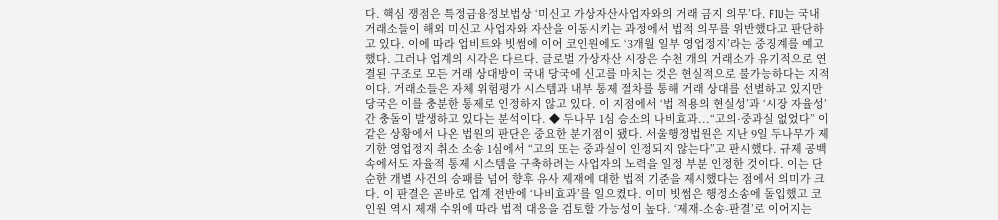다. 핵심 쟁점은 특정금융정보법상 ‘미신고 가상자산사업자와의 거래 금지 의무’다. FIU는 국내 거래소들이 해외 미신고 사업자와 자산을 이동시키는 과정에서 법적 의무를 위반했다고 판단하고 있다. 이에 따라 업비트와 빗썸에 이어 코인원에도 ‘3개월 일부 영업정지’라는 중징계를 예고했다. 그러나 업계의 시각은 다르다. 글로벌 가상자산 시장은 수천 개의 거래소가 유기적으로 연결된 구조로 모든 거래 상대방이 국내 당국에 신고를 마치는 것은 현실적으로 불가능하다는 지적이다. 거래소들은 자체 위험평가 시스템과 내부 통제 절차를 통해 거래 상대를 선별하고 있지만 당국은 이를 충분한 통제로 인정하지 않고 있다. 이 지점에서 ‘법 적용의 현실성’과 ‘시장 자율성’ 간 충돌이 발생하고 있다는 분석이다. ◆ 두나무 1심 승소의 나비효과...“고의·중과실 없었다” 이 같은 상황에서 나온 법원의 판단은 중요한 분기점이 됐다. 서울행정법원은 지난 9일 두나무가 제기한 영업정지 취소 소송 1심에서 “고의 또는 중과실이 인정되지 않는다”고 판시했다. 규제 공백 속에서도 자율적 통제 시스템을 구축하려는 사업자의 노력을 일정 부분 인정한 것이다. 이는 단순한 개별 사건의 승패를 넘어 향후 유사 제재에 대한 법적 기준을 제시했다는 점에서 의미가 크다. 이 판결은 곧바로 업계 전반에 ‘나비효과’를 일으켰다. 이미 빗썸은 행정소송에 돌입했고 코인원 역시 제재 수위에 따라 법적 대응을 검토할 가능성이 높다. ‘제재-소송-판결’로 이어지는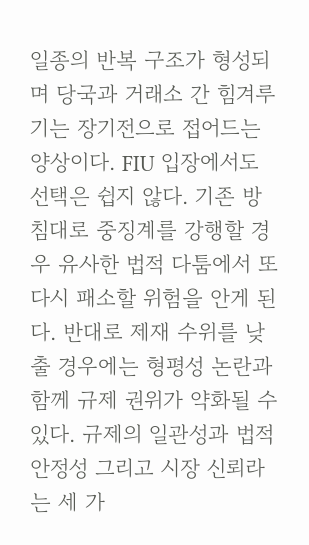일종의 반복 구조가 형성되며 당국과 거래소 간 힘겨루기는 장기전으로 접어드는 양상이다. FIU 입장에서도 선택은 쉽지 않다. 기존 방침대로 중징계를 강행할 경우 유사한 법적 다툼에서 또다시 패소할 위험을 안게 된다. 반대로 제재 수위를 낮출 경우에는 형평성 논란과 함께 규제 권위가 약화될 수 있다. 규제의 일관성과 법적 안정성 그리고 시장 신뢰라는 세 가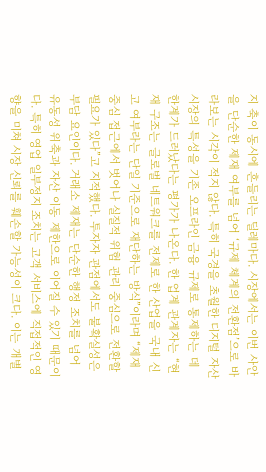지 축이 동시에 흔들리는 딜레마다. 시장에서는 이번 사안을 단순한 제재 여부를 넘어 ‘규제 체계의 전환점’으로 바라보는 시각이 적지 않다. 특히 국경을 초월한 디지털 자산 시장의 특성을 기존 오프라인 금융 규제로 통제하는 데 한계가 드러났다는 평가가 나온다. 한 업계 관계자는 “현재 구조는 글로벌 네트워크를 전제로 한 산업을 국내 신고 여부라는 단일 기준으로 재단하는 방식”이라며 “제재 중심 접근에서 벗어나 실질적 위험 관리 중심으로 전환할 필요가 있다”고 지적했다. 투자자 관점에서도 불확실성은 부담 요인이다. 거래소 제재는 단순한 행정 조치를 넘어 유동성 위축과 자산 이동 제한으로 이어질 수 있기 때문이다. 특히 영업 일부정지 조치는 고객 서비스에 직접적인 영향을 미쳐 시장 신뢰를 훼손할 가능성이 크다. 이는 개별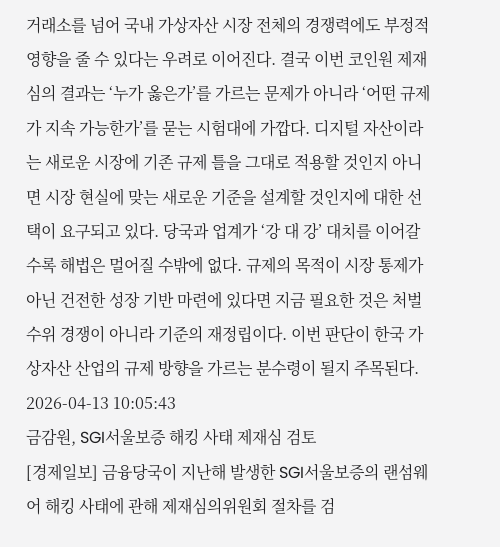거래소를 넘어 국내 가상자산 시장 전체의 경쟁력에도 부정적 영향을 줄 수 있다는 우려로 이어진다. 결국 이번 코인원 제재심의 결과는 ‘누가 옳은가’를 가르는 문제가 아니라 ‘어떤 규제가 지속 가능한가’를 묻는 시험대에 가깝다. 디지털 자산이라는 새로운 시장에 기존 규제 틀을 그대로 적용할 것인지 아니면 시장 현실에 맞는 새로운 기준을 설계할 것인지에 대한 선택이 요구되고 있다. 당국과 업계가 ‘강 대 강’ 대치를 이어갈수록 해법은 멀어질 수밖에 없다. 규제의 목적이 시장 통제가 아닌 건전한 성장 기반 마련에 있다면 지금 필요한 것은 처벌 수위 경쟁이 아니라 기준의 재정립이다. 이번 판단이 한국 가상자산 산업의 규제 방향을 가르는 분수령이 될지 주목된다.
2026-04-13 10:05:43
금감원, SGI서울보증 해킹 사태 제재심 검토
[경제일보] 금융당국이 지난해 발생한 SGI서울보증의 랜섬웨어 해킹 사태에 관해 제재심의위원회 절차를 검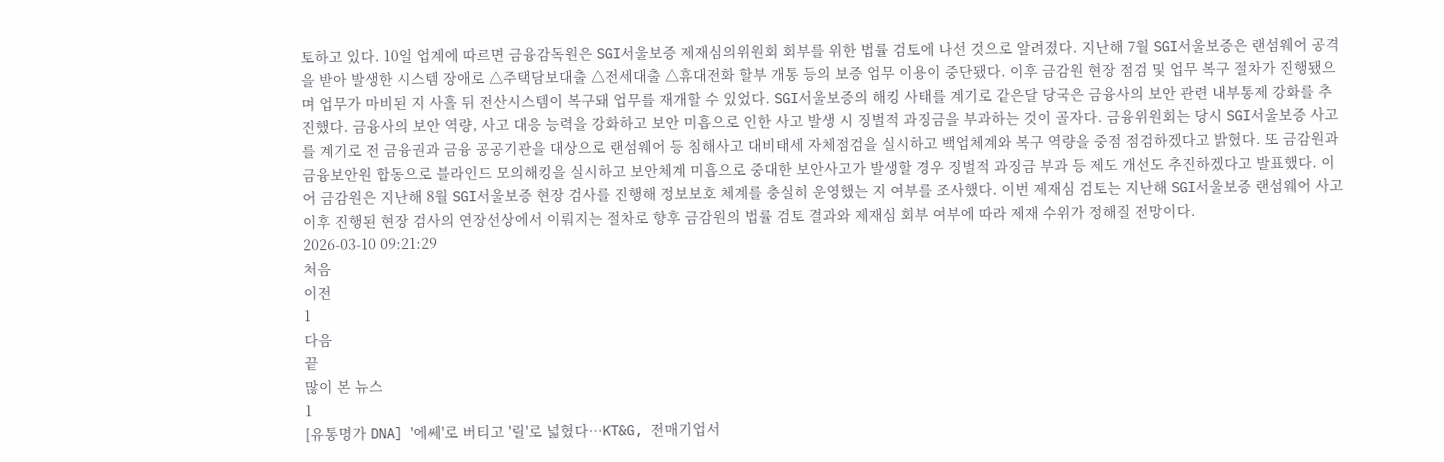토하고 있다. 10일 업계에 따르면 금융감독원은 SGI서울보증 제재심의위원회 회부를 위한 법률 검토에 나선 것으로 알려졌다. 지난해 7월 SGI서울보증은 랜섬웨어 공격을 받아 발생한 시스템 장애로 △주택담보대출 △전세대출 △휴대전화 할부 개통 등의 보증 업무 이용이 중단됐다. 이후 금감원 현장 점검 및 업무 복구 절차가 진행됐으며 업무가 마비된 지 사흘 뒤 전산시스템이 복구돼 업무를 재개할 수 있었다. SGI서울보증의 해킹 사태를 계기로 같은달 당국은 금융사의 보안 관련 내부통제 강화를 추진했다. 금융사의 보안 역량, 사고 대응 능력을 강화하고 보안 미흡으로 인한 사고 발생 시 징벌적 과징금을 부과하는 것이 골자다. 금융위원회는 당시 SGI서울보증 사고를 계기로 전 금융권과 금융 공공기관을 대상으로 랜섬웨어 등 침해사고 대비태세 자체점검을 실시하고 백업체계와 복구 역량을 중점 점검하겠다고 밝혔다. 또 금감원과 금융보안원 합동으로 블라인드 모의해킹을 실시하고 보안체계 미흡으로 중대한 보안사고가 발생할 경우 징벌적 과징금 부과 등 제도 개선도 추진하겠다고 발표했다. 이어 금감원은 지난해 8월 SGI서울보증 현장 검사를 진행해 정보보호 체계를 충실히 운영했는 지 여부를 조사했다. 이번 제재심 검토는 지난해 SGI서울보증 랜섬웨어 사고 이후 진행된 현장 검사의 연장선상에서 이뤄지는 절차로 향후 금감원의 법률 검토 결과와 제재심 회부 여부에 따라 제재 수위가 정해질 전망이다.
2026-03-10 09:21:29
처음
이전
1
다음
끝
많이 본 뉴스
1
[유통명가 DNA] '에쎄'로 버티고 '릴'로 넓혔다…KT&G, 전매기업서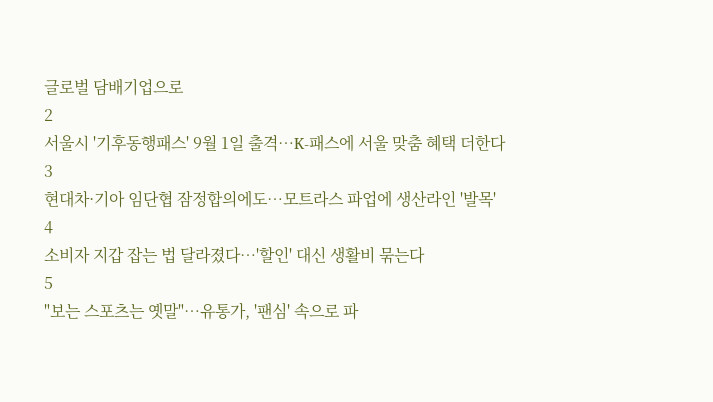글로벌 담배기업으로
2
서울시 '기후동행패스' 9월 1일 출격…K-패스에 서울 맞춤 혜택 더한다
3
현대차·기아 임단협 잠정합의에도…모트라스 파업에 생산라인 '발목'
4
소비자 지갑 잡는 법 달라졌다…'할인' 대신 생활비 묶는다
5
"보는 스포츠는 옛말"…유통가, '팬심' 속으로 파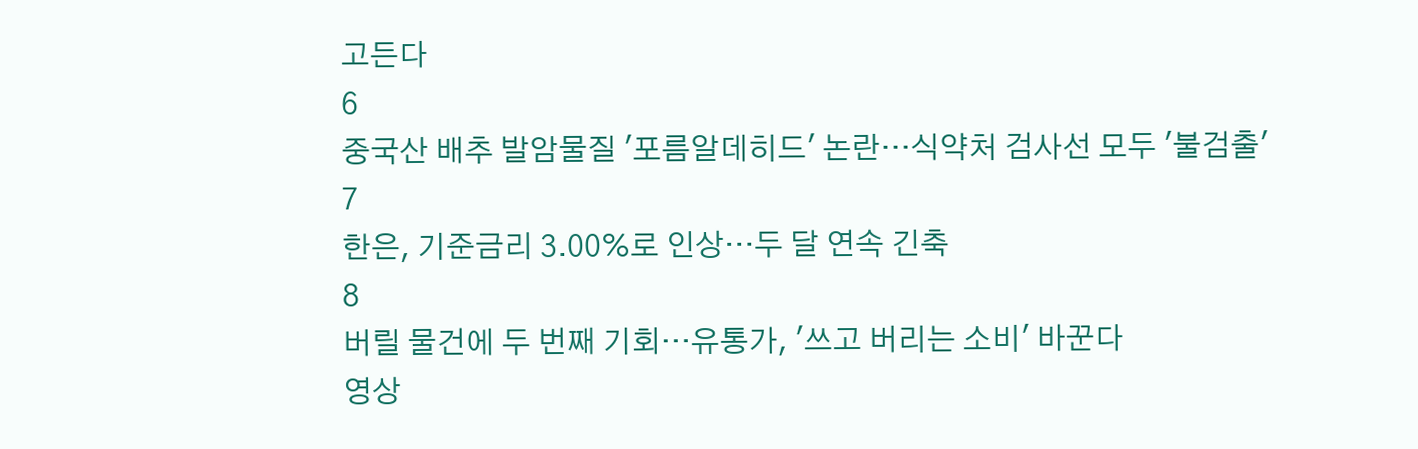고든다
6
중국산 배추 발암물질 '포름알데히드' 논란…식약처 검사선 모두 '불검출'
7
한은, 기준금리 3.00%로 인상…두 달 연속 긴축
8
버릴 물건에 두 번째 기회…유통가, '쓰고 버리는 소비' 바꾼다
영상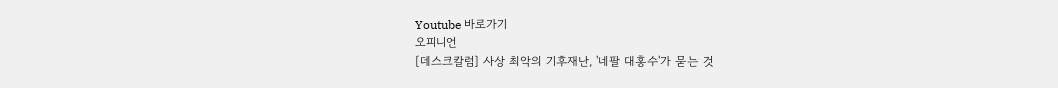Youtube 바로가기
오피니언
[데스크칼럼] 사상 최악의 기후재난, '네팔 대홍수'가 묻는 것